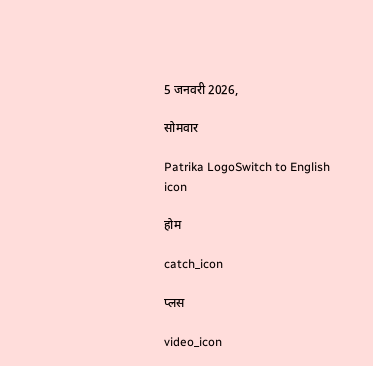5 जनवरी 2026,

सोमवार

Patrika LogoSwitch to English
icon

होम

catch_icon

प्लस

video_icon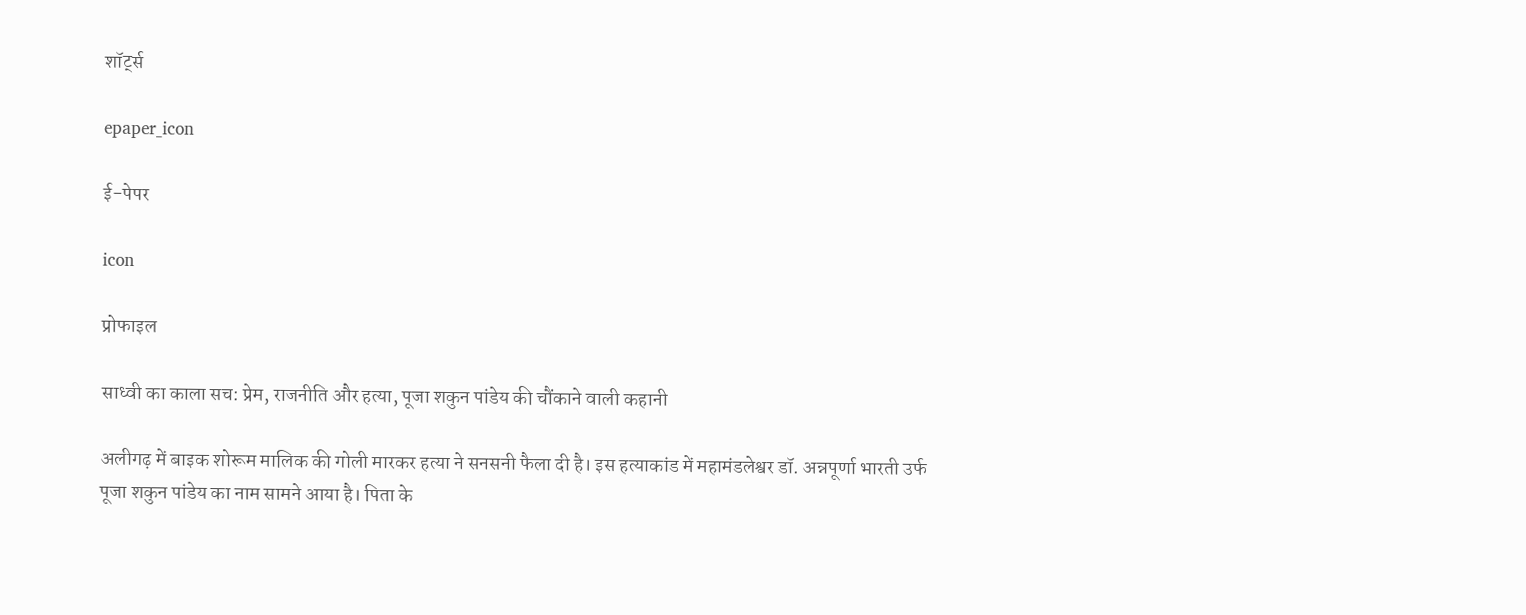शॉर्ट्स

epaper_icon

ई-पेपर

icon

प्रोफाइल

साध्वी का काला सच: प्रेम, राजनीति और हत्या, पूजा शकुन पांडेय की चौंकाने वाली कहानी

अलीगढ़ में बाइक शोरूम मालिक की गोली मारकर हत्या ने सनसनी फैला दी है। इस हत्याकांड में महामंडलेश्वर डॉ. अन्नपूर्णा भारती उर्फ पूजा शकुन पांडेय का नाम सामने आया है। पिता के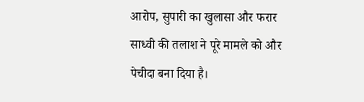आरोप, सुपारी का खुलासा और फरार साध्वी की तलाश ने पूरे मामले को और पेचीदा बना दिया है।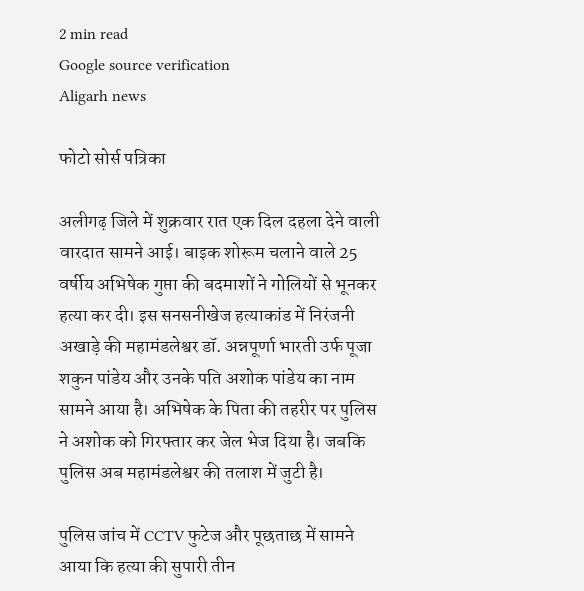2 min read
Google source verification
Aligarh news

फोटो सोर्स पत्रिका

अलीगढ़ जिले में शुक्रवार रात एक दिल दहला देने वाली वारदात सामने आई। बाइक शोरूम चलाने वाले 25 वर्षीय अभिषेक गुप्ता की बदमाशों ने गोलियों से भूनकर हत्या कर दी। इस सनसनीखेज हत्याकांड में निरंजनी अखाड़े की महामंडलेश्वर डॉ. अन्नपूर्णा भारती उर्फ पूजा शकुन पांडेय और उनके पति अशोक पांडेय का नाम सामने आया है। अभिषेक के पिता की तहरीर पर पुलिस ने अशोक को गिरफ्तार कर जेल भेज दिया है। जबकि पुलिस अब महामंडलेश्वर की तलाश में जुटी है।

पुलिस जांच में CCTV फुटेज और पूछताछ में सामने आया कि हत्या की सुपारी तीन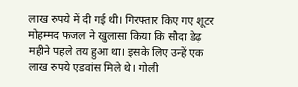लाख रुपये में दी गई थी। गिरफ्तार किए गए शूटर मोहम्मद फजल ने खुलासा किया कि सौदा डेढ़ महीने पहले तय हुआ था। इसके लिए उन्हें एक लाख रुपये एडवांस मिले थे। गोली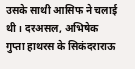उसके साथी आसिफ ने चलाई थी। दरअसल, अभिषेक गुप्ता हाथरस के सिकंदराराऊ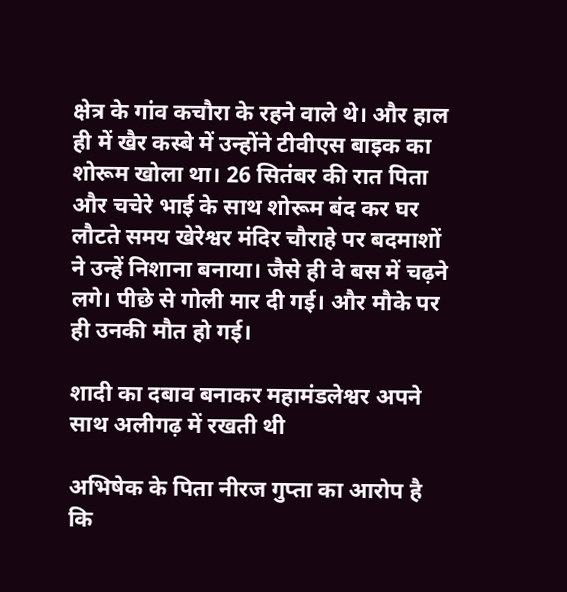क्षेत्र के गांव कचौरा के रहने वाले थे। और हाल ही में खैर कस्बे में उन्होंने टीवीएस बाइक का शोरूम खोला था। 26 सितंबर की रात पिता और चचेरे भाई के साथ शोरूम बंद कर घर लौटते समय खेरेश्वर मंदिर चौराहे पर बदमाशों ने उन्हें निशाना बनाया। जैसे ही वे बस में चढ़ने लगे। पीछे से गोली मार दी गई। और मौके पर ही उनकी मौत हो गई।

शादी का दबाव बनाकर महामंडलेश्वर अपने साथ अलीगढ़ में रखती थी

अभिषेक के पिता नीरज गुप्ता का आरोप है कि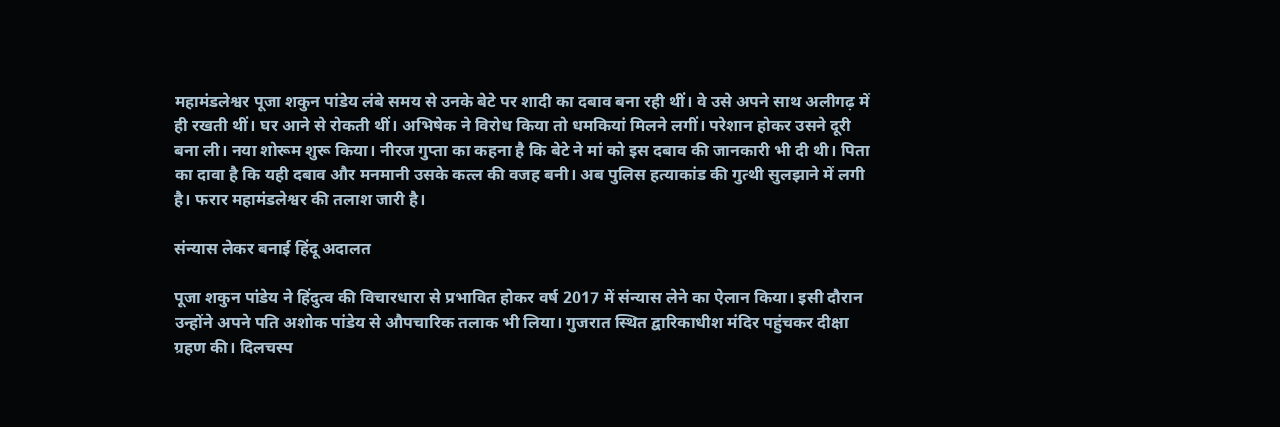महामंडलेश्वर पूजा शकुन पांडेय लंबे समय से उनके बेटे पर शादी का दबाव बना रही थीं। वे उसे अपने साथ अलीगढ़ में ही रखती थीं। घर आने से रोकती थीं। अभिषेक ने विरोध किया तो धमकियां मिलने लगीं। परेशान होकर उसने दूरी बना ली। नया शोरूम शुरू किया। नीरज गुप्ता का कहना है कि बेटे ने मां को इस दबाव की जानकारी भी दी थी। पिता का दावा है कि यही दबाव और मनमानी उसके कत्ल की वजह बनी। अब पुलिस हत्याकांड की गुत्थी सुलझाने में लगी है। फरार महामंडलेश्वर की तलाश जारी है।

संन्यास लेकर बनाई हिंदू अदालत

पूजा शकुन पांडेय ने हिंदुत्व की विचारधारा से प्रभावित होकर वर्ष 2017 में संन्यास लेने का ऐलान किया। इसी दौरान उन्होंने अपने पति अशोक पांडेय से औपचारिक तलाक भी लिया। गुजरात स्थित द्वारिकाधीश मंदिर पहुंचकर दीक्षा ग्रहण की। दिलचस्प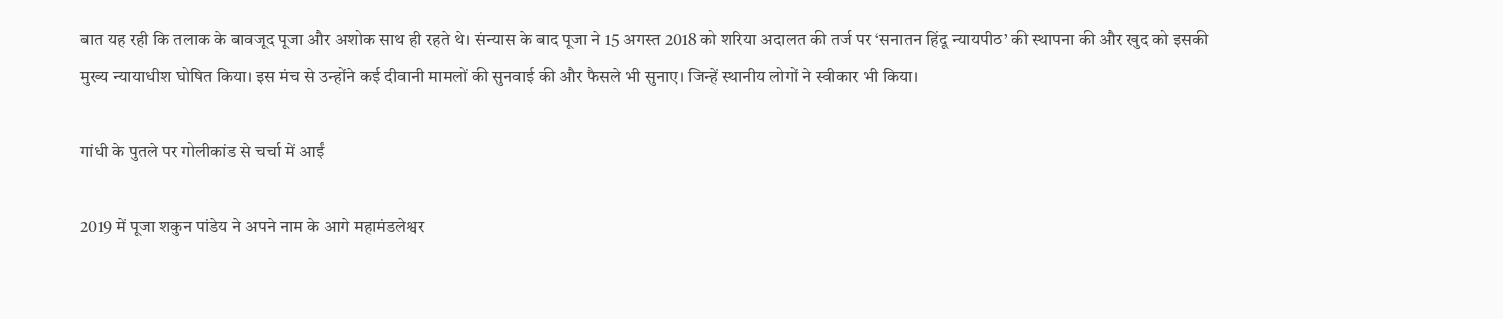बात यह रही कि तलाक के बावजूद पूजा और अशोक साथ ही रहते थे। संन्यास के बाद पूजा ने 15 अगस्त 2018 को शरिया अदालत की तर्ज पर ‘सनातन हिंदू न्यायपीठ’ की स्थापना की और खुद को इसकी मुख्य न्यायाधीश घोषित किया। इस मंच से उन्होंने कई दीवानी मामलों की सुनवाई की और फैसले भी सुनाए। जिन्हें स्थानीय लोगों ने स्वीकार भी किया।

गांधी के पुतले पर गोलीकांड से चर्चा में आईं

2019 में पूजा शकुन पांडेय ने अपने नाम के आगे महामंडलेश्वर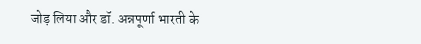जोड़ लिया और डॉ. अन्नपूर्णा भारती के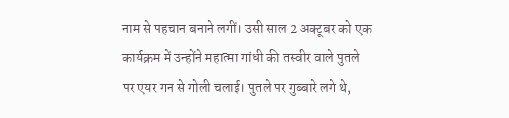नाम से पहचान बनाने लगीं। उसी साल 2 अक्टूबर को एक कार्यक्रम में उन्होंने महात्मा गांधी की तस्वीर वाले पुतले पर एयर गन से गोली चलाई। पुतले पर गुब्बारे लगे थे,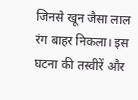जिनसे खून जैसा लाल रंग बाहर निकला। इस घटना की तस्वीरें और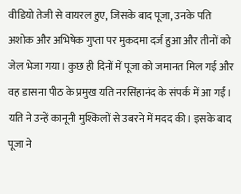वीडियो तेजी से वायरल हुए, जिसके बाद पूजा, उनके पति अशोक और अभिषेक गुप्ता पर मुकदमा दर्ज हुआ और तीनों को जेल भेजा गया। कुछ ही दिनों में पूजा को जमानत मिल गई और वह डासना पीठ के प्रमुख यति नरसिंहानंद के संपर्क में आ गईं। यति ने उन्हें कानूनी मुश्किलों से उबरने में मदद की। इसके बाद पूजा ने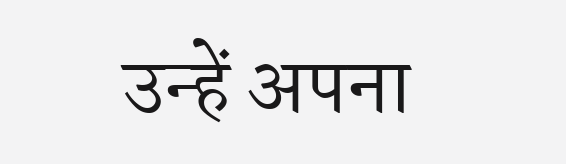उन्हें अपना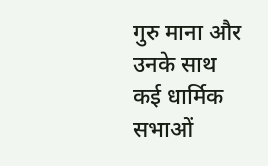गुरु माना और उनके साथ कई धार्मिक सभाओं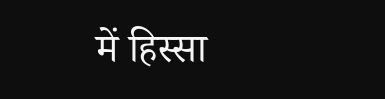में हिस्सा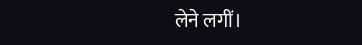लेने लगीं।